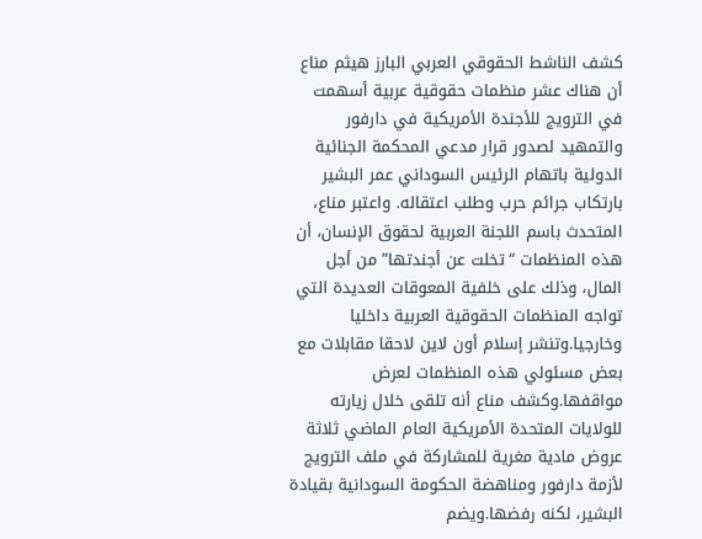كشف الناشط الحقوقي العربي البارز هيثم مناع أن هناك عشر منظمات حقوقية عربية أسهمت في الترويج للأجندة الأمريكية في دارفور والتمهيد لصدور قرار مدعي المحكمة الجنائية الدولية باتهام الرئيس السوداني عمر البشير بارتكاب جرائم حرب وطلب اعتقاله. واعتبر مناع، المتحدث باسم اللجنة العربية لحقوق الإنسان، أن هذه المنظمات “تخلت عن أجندتها” من أجل المال، وذلك على خلفية المعوقات العديدة التي تواجه المنظمات الحقوقية العربية داخليا وخارجيا.وتنشر إسلام أون لاين لاحقا مقابلات مع بعض مسئولي هذه المنظمات لعرض مواقفها.وكشف مناع أنه تلقى خلال زيارته للولايات المتحدة الأمريكية العام الماضي ثلاثة عروض مادية مغرية للمشاركة في ملف الترويج لأزمة دارفور ومناهضة الحكومة السودانية بقيادة البشير، لكنه رفضها.ويضم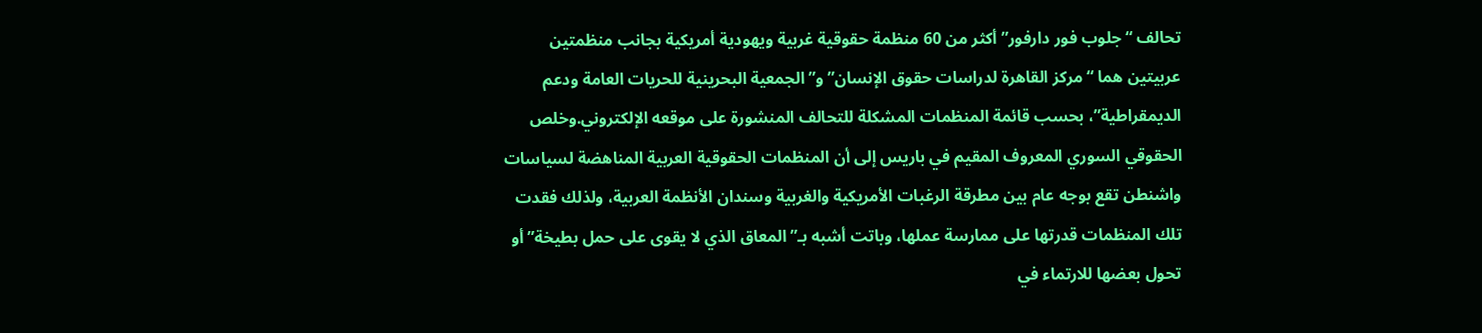تحالف “جلوب فور دارفور” أكثر من 60 منظمة حقوقية غربية ويهودية أمريكية بجانب منظمتين عربيتين هما “مركز القاهرة لدراسات حقوق الإنسان” و”الجمعية البحرينية للحريات العامة ودعم الديمقراطية”، بحسب قائمة المنظمات المشكلة للتحالف المنشورة على موقعه الإلكتروني.وخلص الحقوقي السوري المعروف المقيم في باريس إلى أن المنظمات الحقوقية العربية المناهضة لسياسات واشنطن تقع بوجه عام بين مطرقة الرغبات الأمريكية والغربية وسندان الأنظمة العربية، ولذلك فقدت تلك المنظمات قدرتها على ممارسة عملها، وباتت أشبه بـ”المعاق الذي لا يقوى على حمل بطيخة” أو تحول بعضها للارتماء في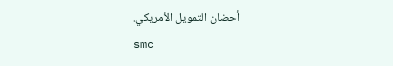أحضان التمويل الأمريكي.
smc